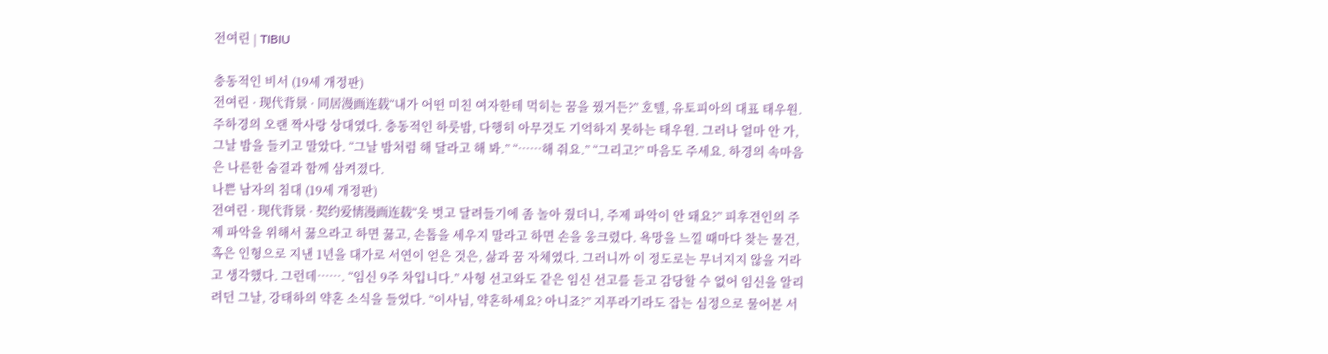전여린 | TIBIU

충동적인 비서 (19세 개정판)
전여린 · 现代背景 · 同居漫画连载“내가 어떤 미친 여자한테 먹히는 꿈을 꿨거든?” 호텔, 유토피아의 대표 태우원. 주하경의 오랜 짝사랑 상대였다. 충동적인 하룻밤, 다행히 아무것도 기억하지 못하는 태우원. 그러나 얼마 안 가, 그날 밤을 들키고 말았다. “그날 밤처럼 해 달라고 해 봐.” “……해 줘요.” “그리고?” 마음도 주세요. 하경의 속마음은 나른한 숨결과 함께 삼켜졌다.
나쁜 남자의 침대 (19세 개정판)
전여린 · 现代背景 · 契约爱情漫画连载“옷 벗고 달려들기에 좀 놀아 줬더니, 주제 파악이 안 돼요?” 피후견인의 주제 파악을 위해서 꿇으라고 하면 꿇고, 손톱을 세우지 말라고 하면 손을 웅크렸다. 욕망을 느낄 때마다 찾는 물건, 혹은 인형으로 지낸 1년을 대가로 서연이 얻은 것은, 삶과 꿈 자체였다. 그러니까 이 정도로는 무너지지 않을 거라고 생각했다. 그런데……. “임신 9주 차입니다.” 사형 선고와도 같은 임신 선고를 듣고 감당할 수 없어 임신을 알리려던 그날, 강태하의 약혼 소식을 들었다. “이사님, 약혼하세요? 아니죠?” 지푸라기라도 잡는 심정으로 물어본 서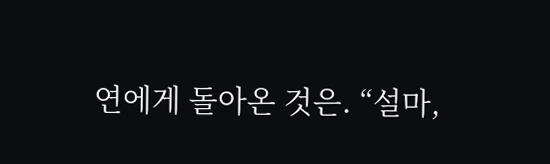연에게 돌아온 것은. “설마,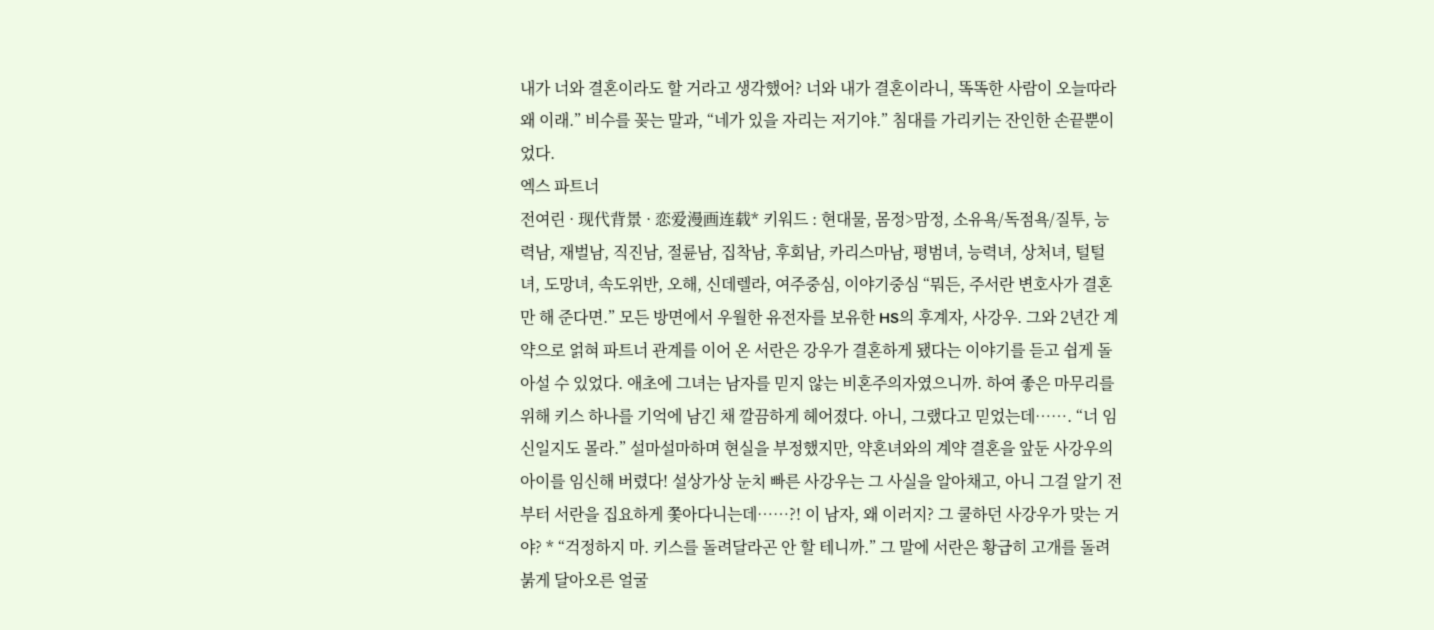내가 너와 결혼이라도 할 거라고 생각했어? 너와 내가 결혼이라니, 똑똑한 사람이 오늘따라 왜 이래.” 비수를 꽂는 말과, “네가 있을 자리는 저기야.” 침대를 가리키는 잔인한 손끝뿐이었다.
엑스 파트너
전여린 · 现代背景 · 恋爱漫画连载* 키워드 : 현대물, 몸정>맘정, 소유욕/독점욕/질투, 능력남, 재벌남, 직진남, 절륜남, 집착남, 후회남, 카리스마남, 평범녀, 능력녀, 상처녀, 털털녀, 도망녀, 속도위반, 오해, 신데렐라, 여주중심, 이야기중심 “뭐든, 주서란 변호사가 결혼만 해 준다면.” 모든 방면에서 우월한 유전자를 보유한 HS의 후계자, 사강우. 그와 2년간 계약으로 얽혀 파트너 관계를 이어 온 서란은 강우가 결혼하게 됐다는 이야기를 듣고 쉽게 돌아설 수 있었다. 애초에 그녀는 남자를 믿지 않는 비혼주의자였으니까. 하여 좋은 마무리를 위해 키스 하나를 기억에 남긴 채 깔끔하게 헤어졌다. 아니, 그랬다고 믿었는데……. “너 임신일지도 몰라.” 설마설마하며 현실을 부정했지만, 약혼녀와의 계약 결혼을 앞둔 사강우의 아이를 임신해 버렸다! 설상가상 눈치 빠른 사강우는 그 사실을 알아채고, 아니 그걸 알기 전부터 서란을 집요하게 쫓아다니는데……?! 이 남자, 왜 이러지? 그 쿨하던 사강우가 맞는 거야? * “걱정하지 마. 키스를 돌려달라곤 안 할 테니까.” 그 말에 서란은 황급히 고개를 돌려 붉게 달아오른 얼굴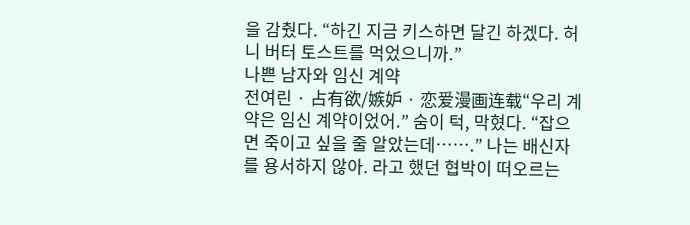을 감췄다. “하긴 지금 키스하면 달긴 하겠다. 허니 버터 토스트를 먹었으니까.”
나쁜 남자와 임신 계약
전여린 · 占有欲/嫉妒 · 恋爱漫画连载“우리 계약은 임신 계약이었어.” 숨이 턱, 막혔다. “잡으면 죽이고 싶을 줄 알았는데…….” 나는 배신자를 용서하지 않아. 라고 했던 협박이 떠오르는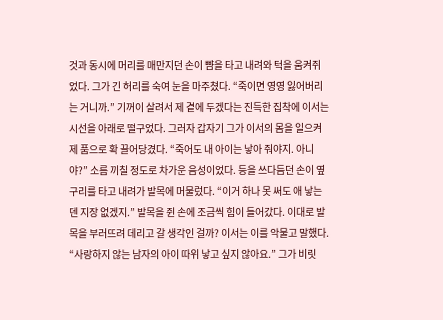것과 동시에 머리를 매만지던 손이 뺨을 타고 내려와 턱을 움켜쥐었다. 그가 긴 허리를 숙여 눈을 마주쳤다. “죽이면 영영 잃어버리는 거니까.” 기꺼이 살려서 제 곁에 두겠다는 진득한 집착에 이서는 시선을 아래로 떨구었다. 그러자 갑자기 그가 이서의 몸을 일으켜 제 품으로 확 끌어당겼다. “죽어도 내 아이는 낳아 줘야지. 아니야?” 소름 끼칠 정도로 차가운 음성이었다. 등을 쓰다듬던 손이 옆구리를 타고 내려가 발목에 머물렀다. “이거 하나 못 써도 애 낳는 덴 지장 없겠지.” 발목을 쥔 손에 조금씩 힘이 들어갔다. 이대로 발목을 부러뜨려 데리고 갈 생각인 걸까? 이서는 이를 악물고 말했다. “사랑하지 않는 남자의 아이 따위 낳고 싶지 않아요.” 그가 비릿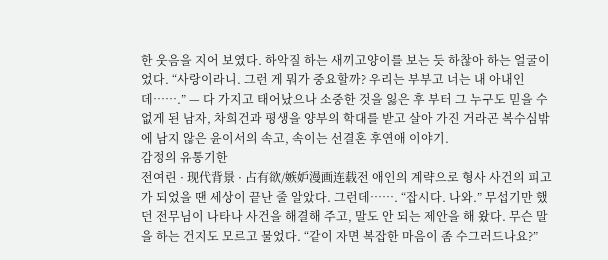한 웃음을 지어 보였다. 하악질 하는 새끼고양이를 보는 듯 하찮아 하는 얼굴이었다. “사랑이라니. 그런 게 뭐가 중요할까? 우리는 부부고 너는 내 아내인데…….” — 다 가지고 태어났으나 소중한 것을 잃은 후 부터 그 누구도 믿을 수 없게 된 남자, 차희건과 평생을 양부의 학대를 받고 살아 가진 거라곤 복수심밖에 남지 않은 윤이서의 속고, 속이는 선결혼 후연애 이야기.
감정의 유통기한
전여린 · 现代背景 · 占有欲/嫉妒漫画连载전 애인의 계략으로 형사 사건의 피고가 되었을 땐 세상이 끝난 줄 알았다. 그런데……. “잡시다. 나와.” 무섭기만 했던 전무님이 나타나 사건을 해결해 주고, 말도 안 되는 제안을 해 왔다. 무슨 말을 하는 건지도 모르고 물었다. “같이 자면 복잡한 마음이 좀 수그러드나요?”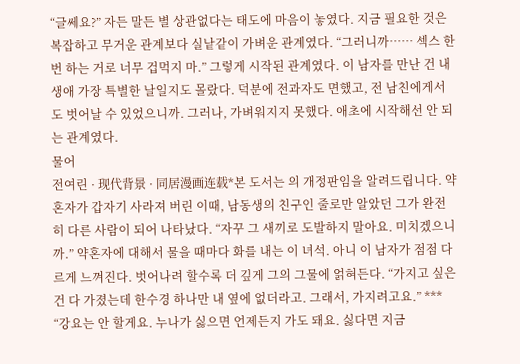“글쎄요?” 자든 말든 별 상관없다는 태도에 마음이 놓였다. 지금 필요한 것은 복잡하고 무거운 관계보다 실낱같이 가벼운 관계였다. “그러니까…… 섹스 한 번 하는 거로 너무 겁먹지 마.” 그렇게 시작된 관계였다. 이 남자를 만난 건 내 생애 가장 특별한 날일지도 몰랐다. 덕분에 전과자도 면했고, 전 남친에게서도 벗어날 수 있었으니까. 그러나, 가벼워지지 못했다. 애초에 시작해선 안 되는 관계였다.
물어
전여린 · 现代背景 · 同居漫画连载*본 도서는 의 개정판임을 알려드립니다. 약혼자가 갑자기 사라져 버린 이때, 남동생의 친구인 줄로만 알았던 그가 완전히 다른 사람이 되어 나타났다. “자꾸 그 새끼로 도발하지 말아요. 미치겠으니까.” 약혼자에 대해서 물을 때마다 화를 내는 이 녀석. 아니 이 남자가 점점 다르게 느껴진다. 벗어나려 할수록 더 깊게 그의 그물에 얽혀든다. “가지고 싶은 건 다 가졌는데 한수경 하나만 내 옆에 없더라고. 그래서, 가지려고요.” *** “강요는 안 할게요. 누나가 싫으면 언제든지 가도 돼요. 싫다면 지금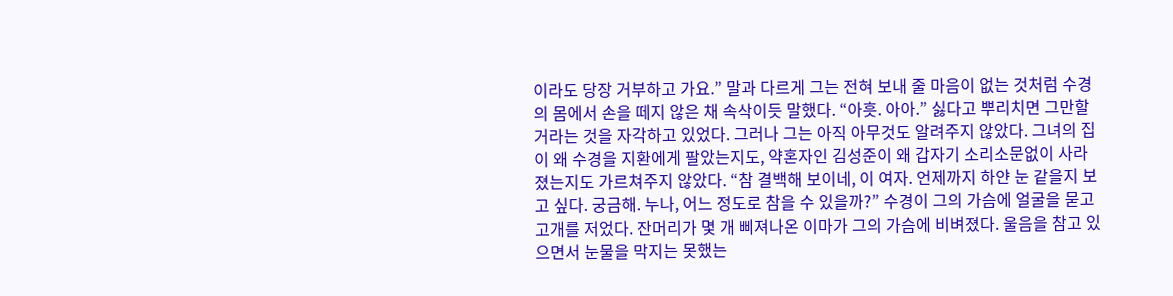이라도 당장 거부하고 가요.” 말과 다르게 그는 전혀 보내 줄 마음이 없는 것처럼 수경의 몸에서 손을 떼지 않은 채 속삭이듯 말했다. “아흣. 아아.” 싫다고 뿌리치면 그만할 거라는 것을 자각하고 있었다. 그러나 그는 아직 아무것도 알려주지 않았다. 그녀의 집이 왜 수경을 지환에게 팔았는지도, 약혼자인 김성준이 왜 갑자기 소리소문없이 사라졌는지도 가르쳐주지 않았다. “참 결백해 보이네, 이 여자. 언제까지 하얀 눈 같을지 보고 싶다. 궁금해. 누나, 어느 정도로 참을 수 있을까?” 수경이 그의 가슴에 얼굴을 묻고 고개를 저었다. 잔머리가 몇 개 삐져나온 이마가 그의 가슴에 비벼졌다. 울음을 참고 있으면서 눈물을 막지는 못했는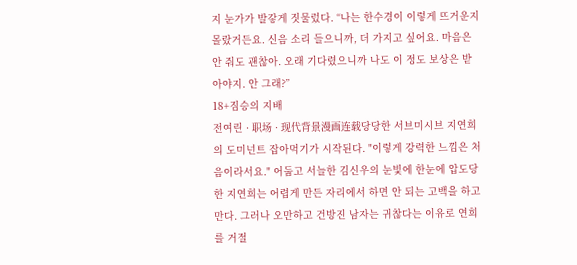지 눈가가 발갛게 짓물렀다. “나는 한수경이 이렇게 뜨거운지 몰랐거든요. 신음 소리 들으니까, 더 가지고 싶어요. 마음은 안 줘도 괜찮아. 오래 기다렸으니까 나도 이 정도 보상은 받아야지. 안 그래?”
18+짐승의 지배
전여린 · 职场 · 现代背景漫画连载당당한 서브미시브 지연희의 도미넌트 잡아먹기가 시작된다. "이렇게 강력한 느낌은 처음이라서요." 어둡고 서늘한 김신우의 눈빛에 한눈에 압도당한 지연희는 어렵게 만든 자리에서 하면 안 되는 고백을 하고 만다. 그러나 오만하고 건방진 남자는 귀찮다는 이유로 연희를 거절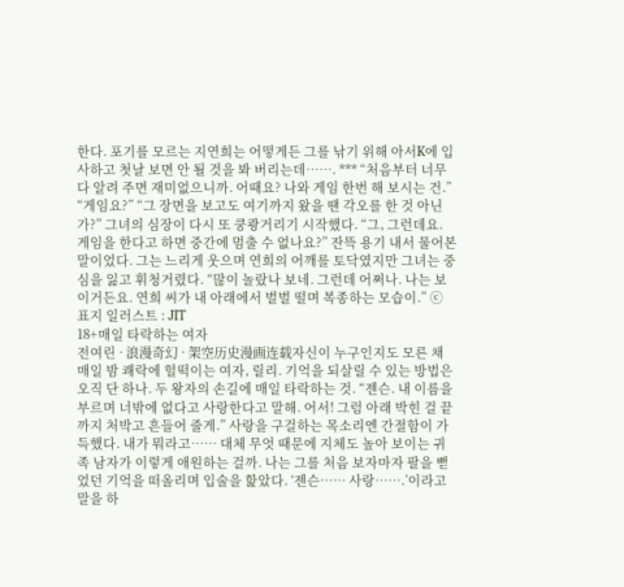한다. 포기를 모르는 지연희는 어떻게든 그를 낚기 위해 아서K에 입사하고 첫날 보면 안 될 것을 봐 버리는데……. *** “처음부터 너무 다 알려 주면 재미없으니까. 어때요? 나와 게임 한번 해 보시는 건.” “게임요?” “그 장면을 보고도 여기까지 왔을 땐 각오를 한 것 아닌가?” 그녀의 심장이 다시 또 쿵쾅거리기 시작했다. “그, 그런데요. 게임을 한다고 하면 중간에 멈출 수 없나요?” 잔뜩 용기 내서 물어본 말이었다. 그는 느리게 웃으며 연희의 어깨를 토닥였지만 그녀는 중심을 잃고 휘청거렸다. “많이 놀랐나 보네. 그런데 어쩌나. 나는 보이거든요. 연희 씨가 내 아래에서 벌벌 떨며 복종하는 모습이.” ⓒ 표지 일러스트 : JIT
18+매일 타락하는 여자
전여린 · 浪漫奇幻 · 架空历史漫画连载자신이 누구인지도 모른 채 매일 밤 쾌락에 헐떡이는 여자, 릴리. 기억을 되살릴 수 있는 방법은 오직 단 하나. 두 왕자의 손길에 매일 타락하는 것. “젠슨. 내 이름을 부르며 너밖에 없다고 사랑한다고 말해. 어서! 그럼 아래 박힌 걸 끝까지 처박고 흔들어 줄게.” 사랑을 구걸하는 목소리엔 간절함이 가득했다. 내가 뭐라고…… 대체 무엇 때문에 지체도 높아 보이는 귀족 남자가 이렇게 애원하는 걸까. 나는 그를 처음 보자마자 팔을 뻗었던 기억을 떠올리며 입술을 핥았다. ‘젠슨…… 사랑…….’이라고 말을 하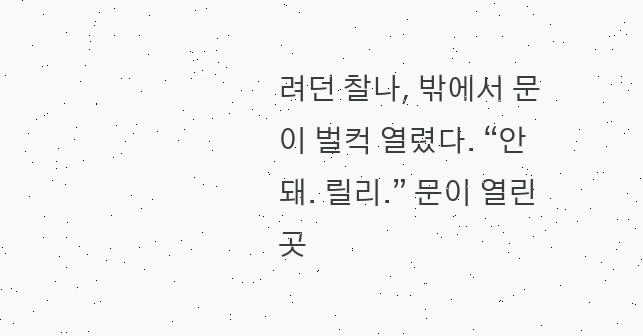려던 찰나, 밖에서 문이 벌컥 열렸다. “안 돼. 릴리.” 문이 열린 곳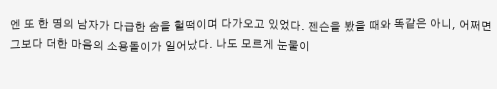엔 또 한 명의 남자가 다급한 숨을 헐떡이며 다가오고 있었다. 젠슨을 봤을 때와 똑같은 아니, 어쩌면 그보다 더한 마음의 소용돌이가 일어났다. 나도 모르게 눈물이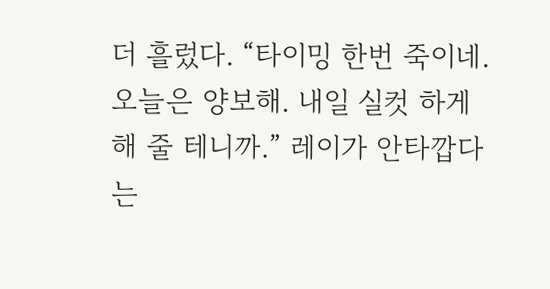더 흘렀다. “타이밍 한번 죽이네. 오늘은 양보해. 내일 실컷 하게 해 줄 테니까.” 레이가 안타깝다는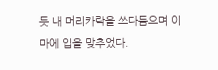듯 내 머리카락을 쓰다듬으며 이마에 입을 맞추었다.